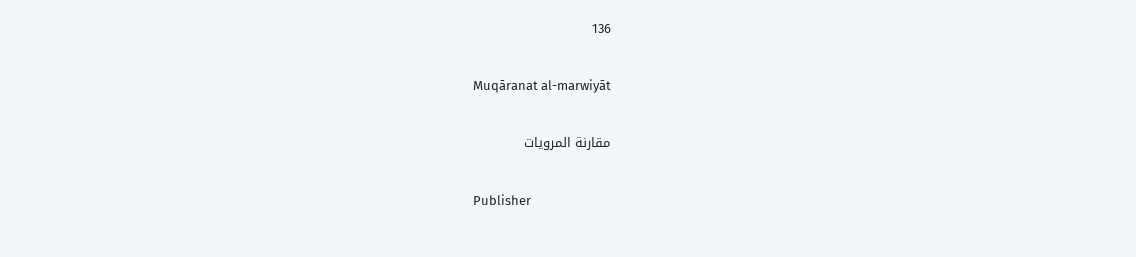136

Muqāranat al-marwiyāt

مقارنة المرويات

Publisher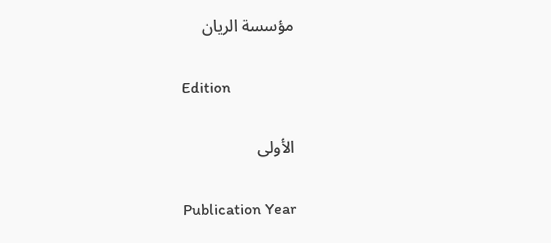مؤسسة الريان

Edition

الأولى

Publication Year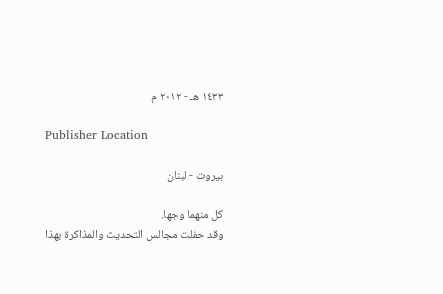١٤٣٣ هـ - ٢٠١٢ م

Publisher Location

بيروت - لبنان

كل منهما وجها.
وقد حفلت مجالس التحديث والمذاكرة بهذا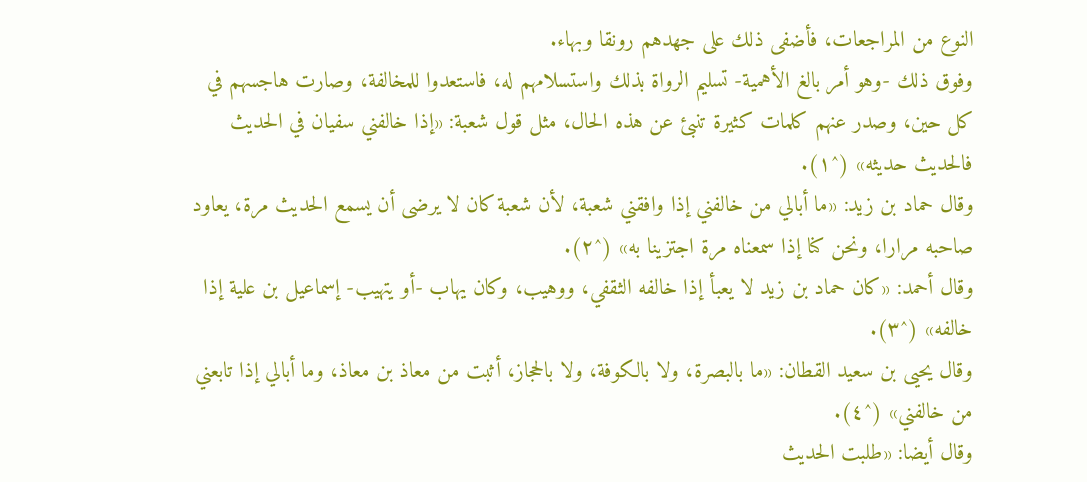النوع من المراجعات، فأضفى ذلك على جهدهم رونقا وبهاء.
وفوق ذلك -وهو أمر بالغ الأهمية- تسليم الرواة بذلك واستسلامهم له، فاستعدوا للمخالفة، وصارت هاجسهم في كل حين، وصدر عنهم كلمات كثيرة تنبئ عن هذه الحال، مثل قول شعبة: «إذا خالفني سفيان في الحديث فالحديث حديثه» (^١).
وقال حماد بن زيد: «ما أبالي من خالفني إذا وافقني شعبة، لأن شعبة كان لا يرضى أن يسمع الحديث مرة، يعاود صاحبه مرارا، ونحن كنا إذا سمعناه مرة اجتزينا به» (^٢).
وقال أحمد: «كان حماد بن زيد لا يعبأ إذا خالفه الثقفي، ووهيب، وكان يهاب -أو يتهيب- إسماعيل بن علية إذا خالفه» (^٣).
وقال يحيى بن سعيد القطان: «ما بالبصرة، ولا بالكوفة، ولا بالحجاز، أثبت من معاذ بن معاذ، وما أبالي إذا تابعني من خالفني» (^٤).
وقال أيضا: «طلبت الحديث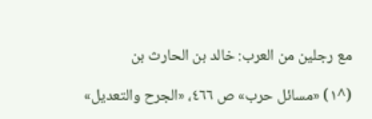مع رجلين من العرب: خالد بن الحارث بن

(^١) «مسائل حرب» ص ٤٦٦، «الجرح والتعديل»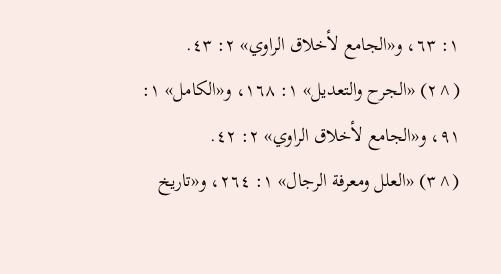١: ٦٣، و«الجامع لأخلاق الراوي» ٢: ٤٣.
(^٢) «الجرح والتعديل» ١: ١٦٨، و«الكامل» ١: ٩١، و«الجامع لأخلاق الراوي» ٢: ٤٢.
(^٣) «العلل ومعرفة الرجال» ١: ٢٦٤، و«تاريخ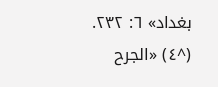بغداد» ٦: ٢٣٢.
(^٤) «الجرح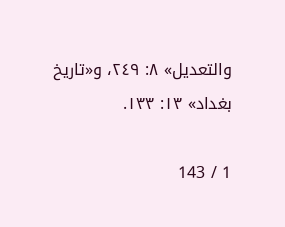والتعديل» ٨: ٢٤٩، و«تاريخ بغداد» ١٣: ١٣٣.

1 / 143